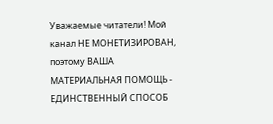Уважаемые читатели! Мой канал НЕ МОНЕТИЗИРОВАН, поэтому ВАША МАТЕРИАЛЬНАЯ ПОМОЩЬ - ЕДИНСТВЕННЫЙ СПОСОБ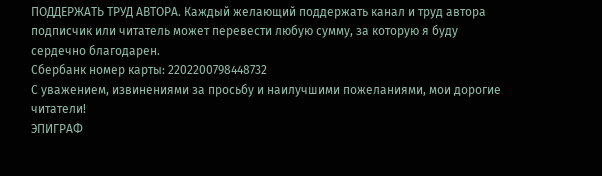ПОДДЕРЖАТЬ ТРУД АВТОРА. Каждый желающий поддержать канал и труд автора подписчик или читатель может перевести любую сумму, за которую я буду сердечно благодарен.
Сбербанк номер карты: 2202200798448732
С уважением, извинениями за просьбу и наилучшими пожеланиями, мои дорогие читатели!
ЭПИГРАФ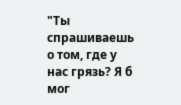"Ты спрашиваешь о том, где у нас грязь? Я б мог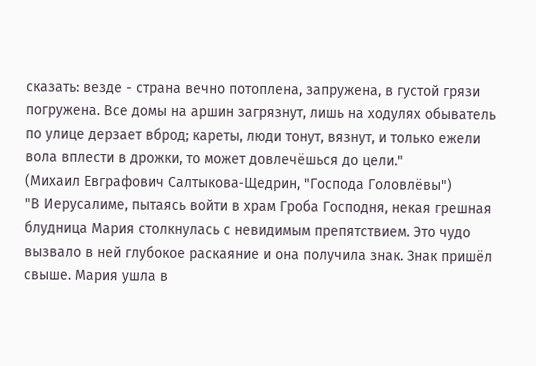сказать: везде - страна вечно потоплена, запружена, в густой грязи погружена. Все домы на аршин загрязнут, лишь на ходулях обыватель по улице дерзает вброд; кареты, люди тонут, вязнут, и только ежели вола вплести в дрожки, то может довлечёшься до цели."
(Михаил Евграфович Салтыкова‑Щедрин, "Господа Головлёвы")
"В Иерусалиме, пытаясь войти в храм Гроба Господня, некая грешная блудница Мария столкнулась с невидимым препятствием. Это чудо вызвало в ней глубокое раскаяние и она получила знак. Знак пришёл свыше. Мария ушла в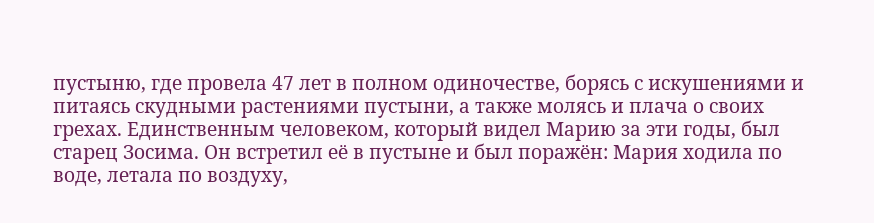пустыню, где провела 47 лет в полном одиночестве, борясь с искушениями и питаясь скудными растениями пустыни, а также молясь и плача о своих грехах. Единственным человеком, который видел Марию за эти годы, был старец Зосима. Он встретил её в пустыне и был поражён: Мария ходила по воде, летала по воздуху,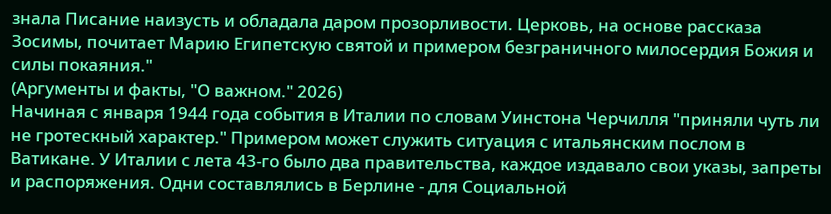знала Писание наизусть и обладала даром прозорливости. Церковь, на основе рассказа Зосимы, почитает Марию Египетскую святой и примером безграничного милосердия Божия и силы покаяния."
(Аргументы и факты, "О важном." 2026)
Начиная с января 1944 года события в Италии по словам Уинстона Черчилля "приняли чуть ли не гротескный характер." Примером может служить ситуация с итальянским послом в Ватикане. У Италии с лета 43-го было два правительства, каждое издавало свои указы, запреты и распоряжения. Одни составлялись в Берлине - для Социальной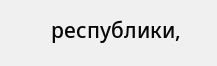республики,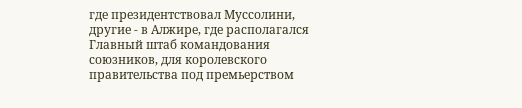где президентствовал Муссолини, другие - в Алжире, где располагался Главный штаб командования союзников, для королевского правительства под премьерством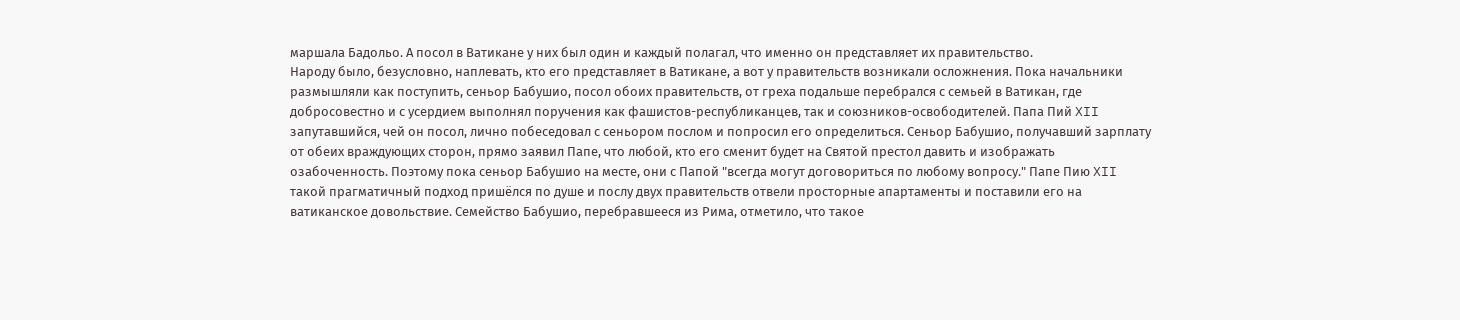маршала Бадольо. А посол в Ватикане у них был один и каждый полагал, что именно он представляет их правительство.
Народу было, безусловно, наплевать, кто его представляет в Ватикане, а вот у правительств возникали осложнения. Пока начальники размышляли как поступить, сеньор Бабушио, посол обоих правительств, от греха подальше перебрался с семьей в Ватикан, где добросовестно и с усердием выполнял поручения как фашистов-республиканцев, так и союзников-освободителей. Папа Пий XII запутавшийся, чей он посол, лично побеседовал с сеньором послом и попросил его определиться. Сеньор Бабушио, получавший зарплату от обеих враждующих сторон, прямо заявил Папе, что любой, кто его сменит будет на Святой престол давить и изображать озабоченность. Поэтому пока сеньор Бабушио на месте, они с Папой "всегда могут договориться по любому вопросу." Папе Пию XII такой прагматичный подход пришёлся по душе и послу двух правительств отвели просторные апартаменты и поставили его на ватиканское довольствие. Семейство Бабушио, перебравшееся из Рима, отметило, что такое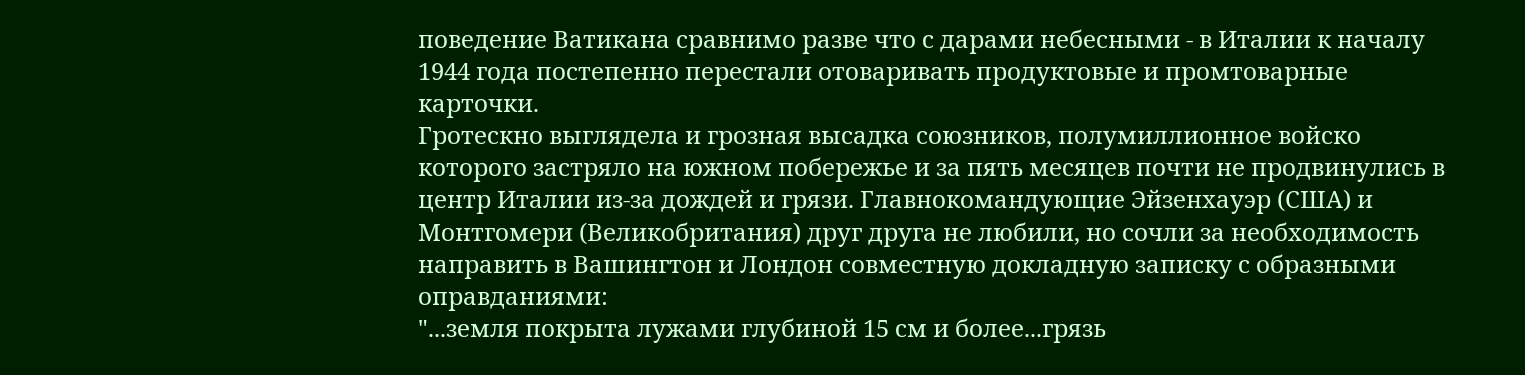поведение Ватикана сравнимо разве что с дарами небесными - в Италии к началу 1944 года постепенно перестали отоваривать продуктовые и промтоварные карточки.
Гротескно выглядела и грозная высадка союзников, полумиллионное войско которого застряло на южном побережье и за пять месяцев почти не продвинулись в центр Италии из-за дождей и грязи. Главнокомандующие Эйзенхауэр (США) и Монтгомери (Великобритания) друг друга не любили, но сочли за необходимость направить в Вашингтон и Лондон совместную докладную записку с образными оправданиями:
"...земля покрыта лужами глубиной 15 см и более...грязь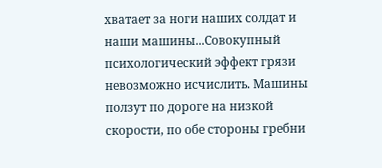хватает за ноги наших солдат и наши машины...Совокупный психологический эффект грязи невозможно исчислить. Машины ползут по дороге на низкой скорости, по обе стороны гребни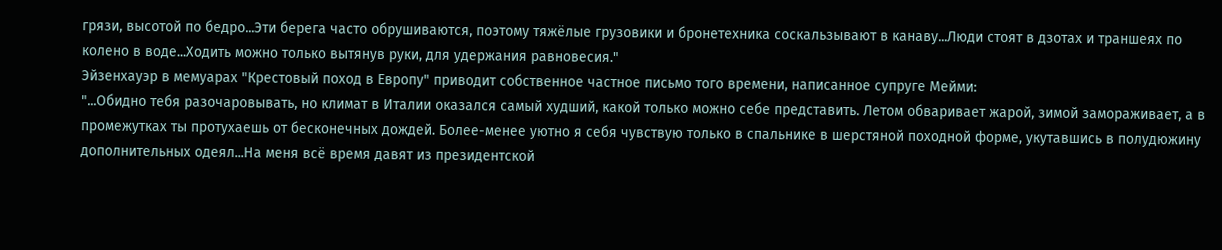грязи, высотой по бедро...Эти берега часто обрушиваются, поэтому тяжёлые грузовики и бронетехника соскальзывают в канаву...Люди стоят в дзотах и траншеях по колено в воде...Ходить можно только вытянув руки, для удержания равновесия."
Эйзенхауэр в мемуарах "Крестовый поход в Европу" приводит собственное частное письмо того времени, написанное супруге Мейми:
"...Обидно тебя разочаровывать, но климат в Италии оказался самый худший, какой только можно себе представить. Летом обваривает жарой, зимой замораживает, а в промежутках ты протухаешь от бесконечных дождей. Более-менее уютно я себя чувствую только в спальнике в шерстяной походной форме, укутавшись в полудюжину дополнительных одеял...На меня всё время давят из президентской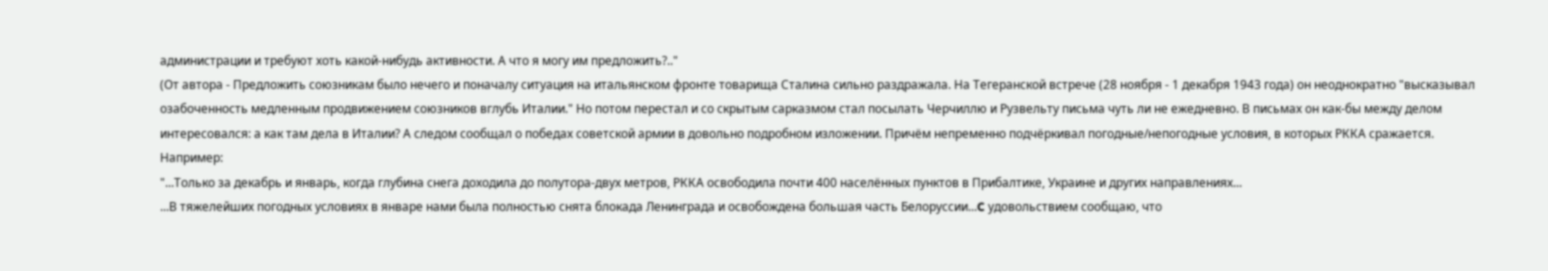администрации и требуют хоть какой-нибудь активности. А что я могу им предложить?.."
(От автора - Предложить союзникам было нечего и поначалу ситуация на итальянском фронте товарища Сталина сильно раздражала. На Тегеранской встрече (28 ноября - 1 декабря 1943 года) он неоднократно "высказывал озабоченность медленным продвижением союзников вглубь Италии." Но потом перестал и со скрытым сарказмом стал посылать Черчиллю и Рузвельту письма чуть ли не ежедневно. В письмах он как-бы между делом интересовался: а как там дела в Италии? А следом сообщал о победах советской армии в довольно подробном изложении. Причём непременно подчёркивал погодные/непогодные условия, в которых РККА сражается. Например:
"...Только за декабрь и январь, когда глубина снега доходила до полутора-двух метров, РККА освободила почти 400 населённых пунктов в Прибалтике, Украине и других направлениях...
...В тяжелейших погодных условиях в январе нами была полностью снята блокада Ленинграда и освобождена большая часть Белоруссии...C удовольствием сообщаю, что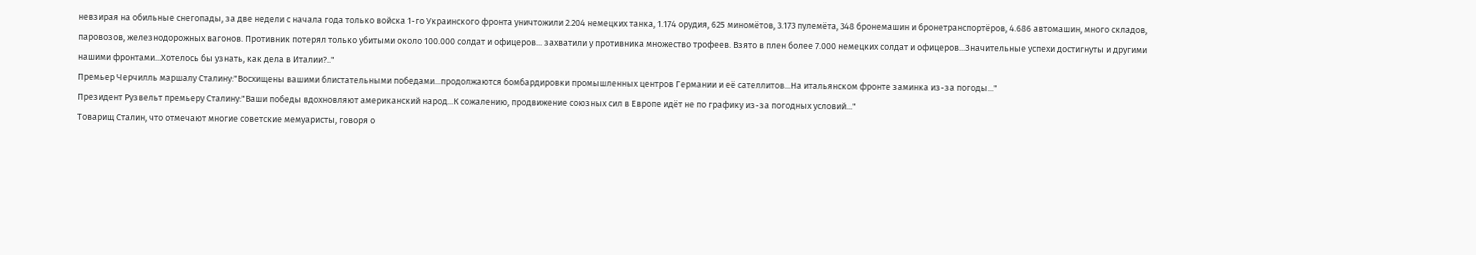невзирая на обильные снегопады, за две недели с начала года только войска 1-го Украинского фронта уничтожили 2.204 немецких танка, 1.174 орудия, 625 миномётов, 3.173 пулемёта, 348 бронемашин и бронетранспортёров, 4.686 автомашин, много складов, паровозов, железнодорожных вагонов. Противник потерял только убитыми около 100.000 солдат и офицеров... захватили у противника множество трофеев. Взято в плен более 7.000 немецких солдат и офицеров...Значительные успехи достигнуты и другими нашими фронтами...Хотелось бы узнать, как дела в Италии?.."
Премьер Черчилль маршалу Сталину:"Восхищены вашими блистательными победами...продолжаются бомбардировки промышленных центров Германии и её сателлитов...На итальянском фронте заминка из-за погоды..."
Президент Рузвельт премьеру Сталину:"Ваши победы вдохновляют американский народ...К сожалению, продвижение союзных сил в Европе идёт не по графику из-за погодных условий..."
Товарищ Сталин, что отмечают многие советские мемуаристы, говоря о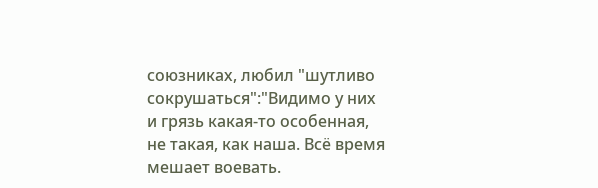союзниках, любил "шутливо сокрушаться":"Видимо у них и грязь какая-то особенная, не такая, как наша. Всё время мешает воевать.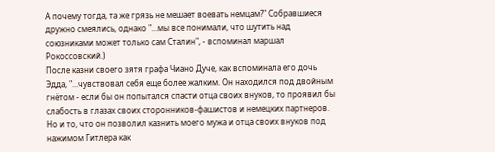А почему тогда, та же грязь не мешает воевать немцам?" Собравшиеся дружно смеялись, однако "...мы все понимали, что шутить над союзниками может только сам Сталин", - вспоминал маршал Рокоссовский.)
После казни своего зятя графа Чиано Дуче, как вспоминала его дочь Эдда, "...чувствовал себя еще более жалким. Он находился под двойным гнётом - если бы он попытался спасти отца своих внуков, то проявил бы слабость в глазах своих сторонников-фашистов и немецких партнеров. Но и то, что он позволил казнить моего мужа и отца своих внуков под нажимом Гитлера как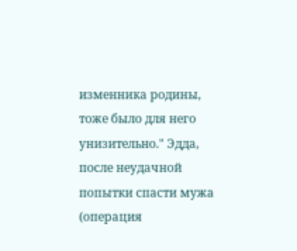изменника родины, тоже было для него унизительно." Эдда, после неудачной попытки спасти мужа (операция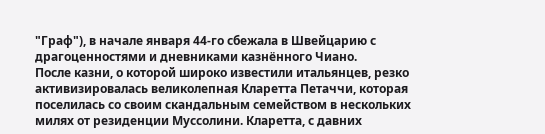"Граф"), в начале января 44-го сбежала в Швейцарию с драгоценностями и дневниками казнённого Чиано.
После казни, о которой широко известили итальянцев, резко активизировалась великолепная Кларетта Петаччи, которая поселилась со своим скандальным семейством в нескольких милях от резиденции Муссолини. Кларетта, с давних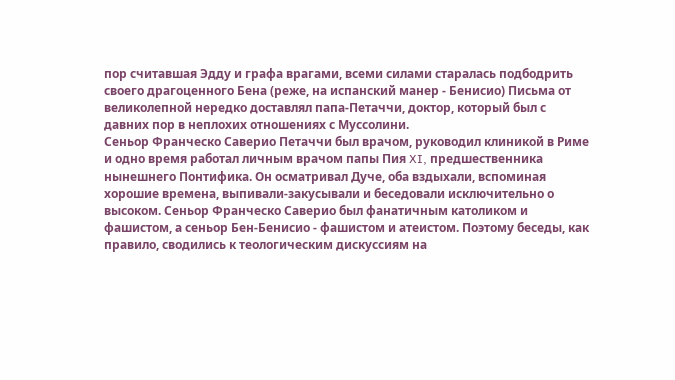пор считавшая Эдду и графа врагами, всеми силами старалась подбодрить своего драгоценного Бена (реже, на испанский манер - Бенисио) Письма от великолепной нередко доставлял папа-Петаччи, доктор, который был с давних пор в неплохих отношениях с Муссолини.
Сеньор Франческо Саверио Петаччи был врачом, руководил клиникой в Риме и одно время работал личным врачом папы Пия XI, предшественника нынешнего Понтифика. Он осматривал Дуче, оба вздыхали, вспоминая хорошие времена, выпивали-закусывали и беседовали исключительно о высоком. Сеньор Франческо Саверио был фанатичным католиком и фашистом, а сеньор Бен-Бенисио - фашистом и атеистом. Поэтому беседы, как правило, сводились к теологическим дискуссиям на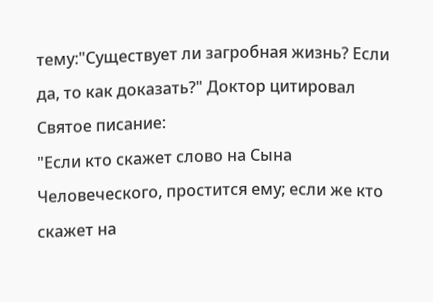тему:"Существует ли загробная жизнь? Если да, то как доказать?" Доктор цитировал Святое писание:
"Если кто скажет слово на Сына Человеческого, простится ему; если же кто скажет на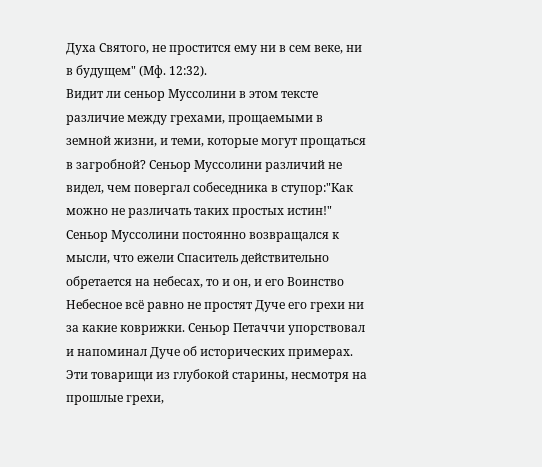Духа Святого, не простится ему ни в сем веке, ни в будущем" (Мф. 12:32).
Видит ли сеньор Муссолини в этом тексте различие между грехами, прощаемыми в земной жизни, и теми, которые могут прощаться в загробной? Сеньор Муссолини различий не видел, чем повергал собеседника в ступор:"Как можно не различать таких простых истин!"
Сеньор Муссолини постоянно возвращался к мысли, что ежели Спаситель действительно обретается на небесах, то и он, и его Воинство Небесное всё равно не простят Дуче его грехи ни за какие коврижки. Сеньор Петаччи упорствовал и напоминал Дуче об исторических примерах. Эти товарищи из глубокой старины, несмотря на прошлые грехи,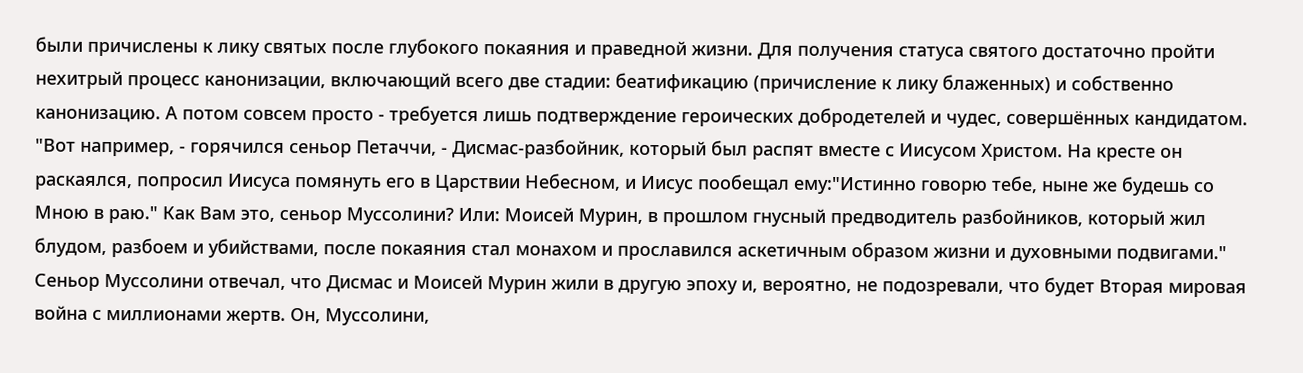были причислены к лику святых после глубокого покаяния и праведной жизни. Для получения статуса святого достаточно пройти нехитрый процесс канонизации, включающий всего две стадии: беатификацию (причисление к лику блаженных) и собственно канонизацию. А потом совсем просто - требуется лишь подтверждение героических добродетелей и чудес, совершённых кандидатом.
"Вот например, - горячился сеньор Петаччи, - Дисмас-разбойник, который был распят вместе с Иисусом Христом. На кресте он раскаялся, попросил Иисуса помянуть его в Царствии Небесном, и Иисус пообещал ему:"Истинно говорю тебе, ныне же будешь со Мною в раю." Как Вам это, сеньор Муссолини? Или: Моисей Мурин, в прошлом гнусный предводитель разбойников, который жил блудом, разбоем и убийствами, после покаяния стал монахом и прославился аскетичным образом жизни и духовными подвигами."
Сеньор Муссолини отвечал, что Дисмас и Моисей Мурин жили в другую эпоху и, вероятно, не подозревали, что будет Вторая мировая война с миллионами жертв. Он, Муссолини,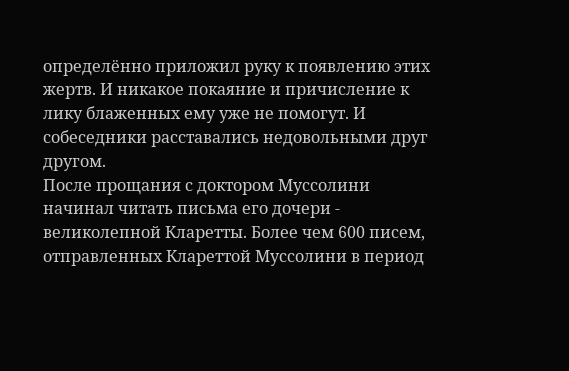определённо приложил руку к появлению этих жертв. И никакое покаяние и причисление к лику блаженных ему уже не помогут. И собеседники расставались недовольными друг другом.
После прощания с доктором Муссолини начинал читать письма его дочери - великолепной Кларетты. Более чем 600 писем, отправленных Клареттой Муссолини в период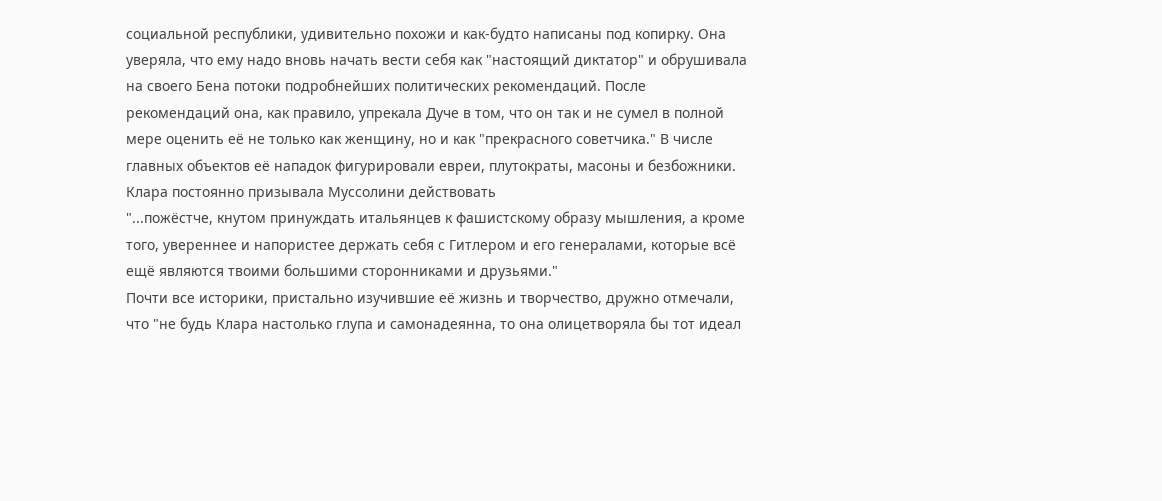социальной республики, удивительно похожи и как-будто написаны под копирку. Она уверяла, что ему надо вновь начать вести себя как "настоящий диктатор" и обрушивала на своего Бена потоки подробнейших политических рекомендаций. После рекомендаций она, как правило, упрекала Дуче в том, что он так и не сумел в полной мере оценить её не только как женщину, но и как "прекрасного советчика." В числе главных объектов её нападок фигурировали евреи, плутократы, масоны и безбожники. Клара постоянно призывала Муссолини действовать
"...пожёстче, кнутом принуждать итальянцев к фашистскому образу мышления, а кроме того, увереннее и напористее держать себя с Гитлером и его генералами, которые всё ещё являются твоими большими сторонниками и друзьями."
Почти все историки, пристально изучившие её жизнь и творчество, дружно отмечали, что "не будь Клара настолько глупа и самонадеянна, то она олицетворяла бы тот идеал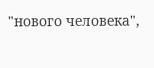"нового человека",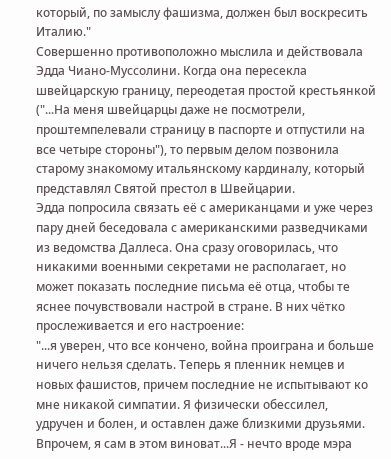который, по замыслу фашизма, должен был воскресить Италию."
Совершенно противоположно мыслила и действовала Эдда Чиано-Муссолини. Когда она пересекла швейцарскую границу, переодетая простой крестьянкой ("...На меня швейцарцы даже не посмотрели, проштемпелевали страницу в паспорте и отпустили на все четыре стороны"), то первым делом позвонила старому знакомому итальянскому кардиналу, который представлял Святой престол в Швейцарии.
Эдда попросила связать её с американцами и уже через пару дней беседовала с американскими разведчиками из ведомства Даллеса. Она сразу оговорилась, что никакими военными секретами не располагает, но может показать последние письма её отца, чтобы те яснее почувствовали настрой в стране. В них чётко прослеживается и его настроение:
"...я уверен, что все кончено, война проиграна и больше ничего нельзя сделать. Теперь я пленник немцев и новых фашистов, причем последние не испытывают ко мне никакой симпатии. Я физически обессилел, удручен и болен, и оставлен даже близкими друзьями. Впрочем, я сам в этом виноват...Я - нечто вроде мэра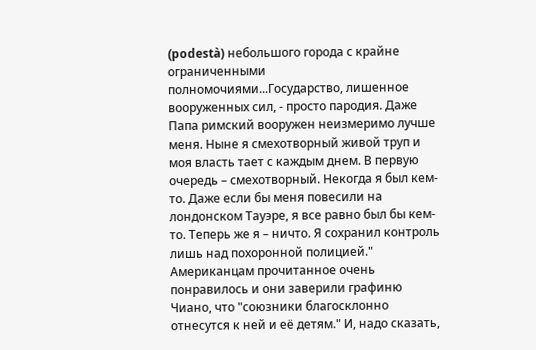(podestà) небольшого города с крайне ограниченными полномочиями...Государство, лишенное вооруженных сил, - просто пародия. Даже Папа римский вооружен неизмеримо лучше меня. Ныне я смехотворный живой труп и моя власть тает с каждым днем. В первую очередь – смехотворный. Некогда я был кем-то. Даже если бы меня повесили на лондонском Тауэре, я все равно был бы кем-то. Теперь же я – ничто. Я сохранил контроль лишь над похоронной полицией."
Американцам прочитанное очень понравилось и они заверили графиню Чиано, что "союзники благосклонно отнесутся к ней и её детям." И, надо сказать,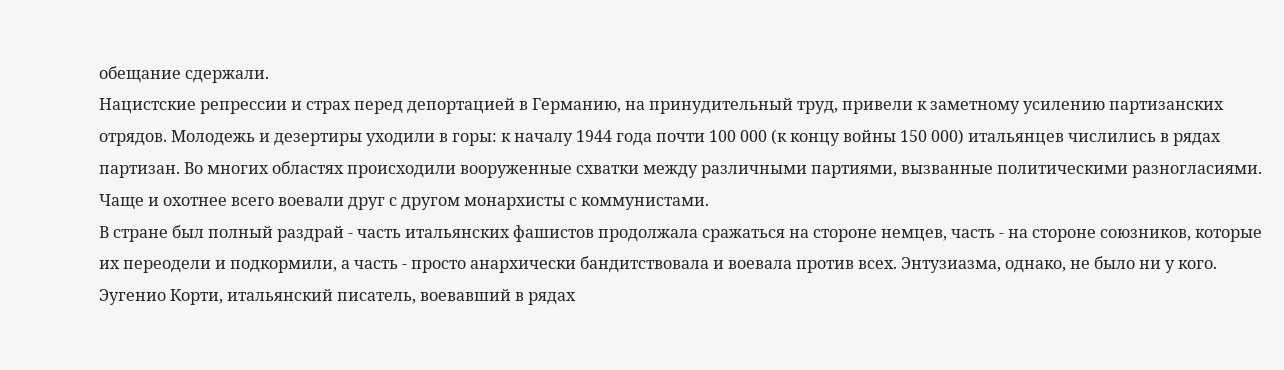обещание сдержали.
Нацистские репрессии и страх перед депортацией в Германию, на принудительный труд, привели к заметному усилению партизанских отрядов. Молодежь и дезертиры уходили в горы: к началу 1944 года почти 100 000 (к концу войны 150 000) итальянцев числились в рядах партизан. Во многих областях происходили вооруженные схватки между различными партиями, вызванные политическими разногласиями. Чаще и охотнее всего воевали друг с другом монархисты с коммунистами.
В стране был полный раздрай - часть итальянских фашистов продолжала сражаться на стороне немцев, часть - на стороне союзников, которые их переодели и подкормили, а часть - просто анархически бандитствовала и воевала против всех. Энтузиазма, однако, не было ни у кого.
Эугенио Корти, итальянский писатель, воевавший в рядах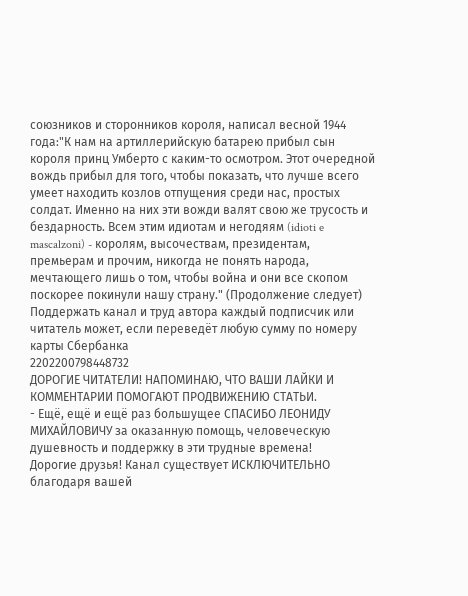союзников и сторонников короля, написал весной 1944 года:"К нам на артиллерийскую батарею прибыл сын короля принц Умберто с каким-то осмотром. Этот очередной вождь прибыл для того, чтобы показать, что лучше всего умеет находить козлов отпущения среди нас, простых солдат. Именно на них эти вожди валят свою же трусость и бездарность. Всем этим идиотам и негодяям (idioti e mascalzoni) - королям, высочествам, президентам, премьерам и прочим, никогда не понять народа, мечтающего лишь о том, чтобы война и они все скопом поскорее покинули нашу страну." (Продолжение следует)
Поддержать канал и труд автора каждый подписчик или читатель может, если переведёт любую сумму по номеру карты Сбербанка
2202200798448732
ДОРОГИЕ ЧИТАТЕЛИ! НАПОМИНАЮ, ЧТО ВАШИ ЛАЙКИ И КОММЕНТАРИИ ПОМОГАЮТ ПРОДВИЖЕНИЮ СТАТЬИ.
- Ещё, ещё и ещё раз большущее СПАСИБО ЛЕОНИДУ МИХАЙЛОВИЧУ за оказанную помощь, человеческую душевность и поддержку в эти трудные времена!
Дорогие друзья! Канал существует ИСКЛЮЧИТЕЛЬНО благодаря вашей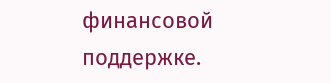финансовой поддержке.